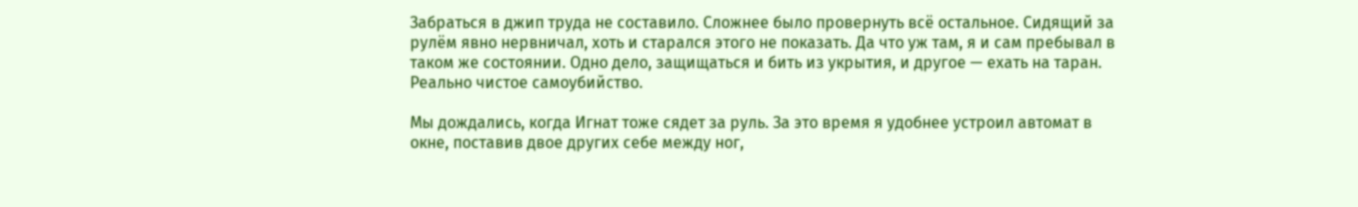Забраться в джип труда не составило. Сложнее было провернуть всё остальное. Сидящий за рулём явно нервничал, хоть и старался этого не показать. Да что уж там, я и сам пребывал в таком же состоянии. Одно дело, защищаться и бить из укрытия, и другое — ехать на таран. Реально чистое самоубийство.

Мы дождались, когда Игнат тоже сядет за руль. За это время я удобнее устроил автомат в окне, поставив двое других себе между ног,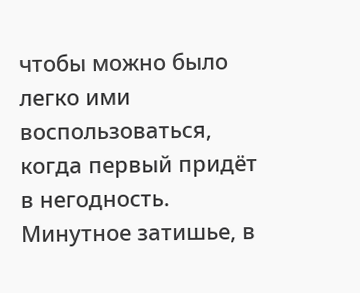чтобы можно было легко ими воспользоваться, когда первый придёт в негодность. Минутное затишье, в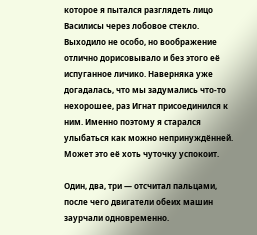которое я пытался разглядеть лицо Василисы через лобовое стекло. Выходило не особо, но воображение отлично дорисовывало и без этого её испуганное личико. Наверняка уже догадалась, что мы задумались что-то нехорошее, раз Игнат присоединился к ним. Именно поэтому я старался улыбаться как можно непринуждённей. Может это её хоть чуточку успокоит.

Один, два, три — отсчитал пальцами, после чего двигатели обеих машин заурчали одновременно.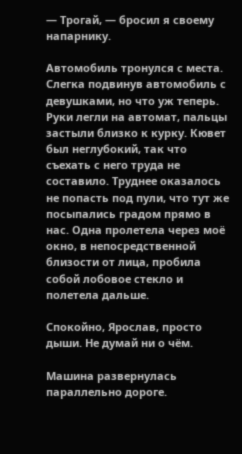— Трогай, — бросил я своему напарнику.

Автомобиль тронулся с места. Слегка подвинув автомобиль с девушками, но что уж теперь. Руки легли на автомат, пальцы застыли близко к курку. Кювет был неглубокий, так что съехать с него труда не составило. Труднее оказалось не попасть под пули, что тут же посыпались градом прямо в нас. Одна пролетела через моё окно, в непосредственной близости от лица, пробила собой лобовое стекло и полетела дальше.

Спокойно, Ярослав, просто дыши. Не думай ни о чём.

Машина развернулась параллельно дороге.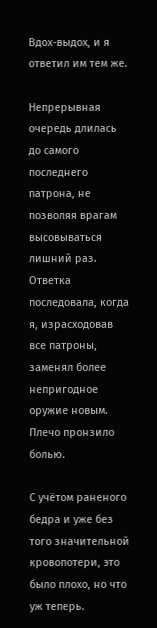Вдох-выдох, и я ответил им тем же.

Непрерывная очередь длилась до самого последнего патрона, не позволяя врагам высовываться лишний раз. Ответка последовала, когда я, израсходовав все патроны, заменял более непригодное оружие новым. Плечо пронзило болью.

С учётом раненого бедра и уже без того значительной кровопотери, это было плохо, но что уж теперь.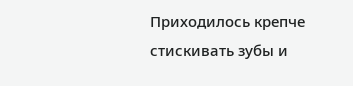Приходилось крепче стискивать зубы и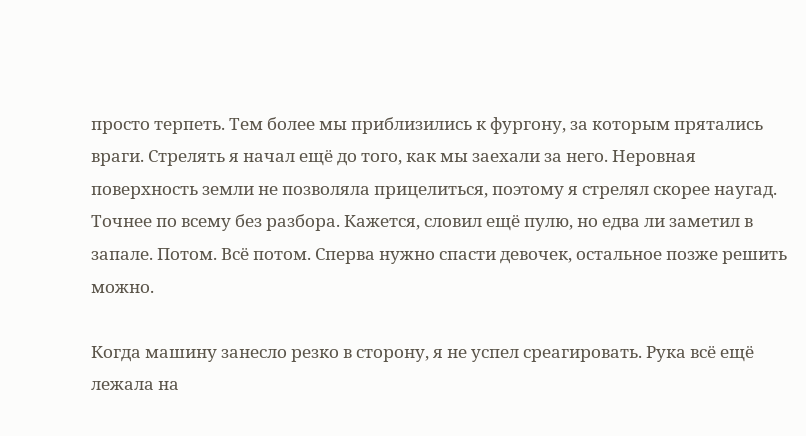просто терпеть. Тем более мы приблизились к фургону, за которым прятались враги. Стрелять я начал ещё до того, как мы заехали за него. Неровная поверхность земли не позволяла прицелиться, поэтому я стрелял скорее наугад. Точнее по всему без разбора. Кажется, словил ещё пулю, но едва ли заметил в запале. Потом. Всё потом. Сперва нужно спасти девочек, остальное позже решить можно.

Когда машину занесло резко в сторону, я не успел среагировать. Рука всё ещё лежала на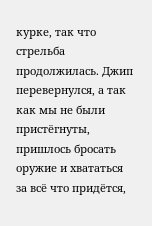курке, так что стрельба продолжилась. Джип перевернулся, а так как мы не были пристёгнуты, пришлось бросать оружие и хвататься за всё что придётся,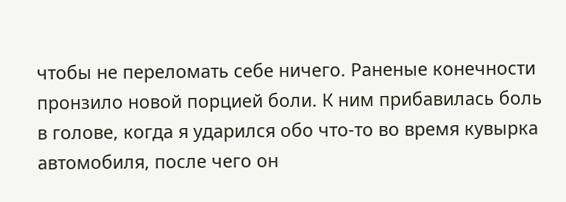чтобы не переломать себе ничего. Раненые конечности пронзило новой порцией боли. К ним прибавилась боль в голове, когда я ударился обо что-то во время кувырка автомобиля, после чего он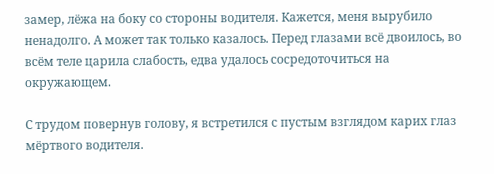замер, лёжа на боку со стороны водителя. Кажется, меня вырубило ненадолго. А может так только казалось. Перед глазами всё двоилось, во всём теле царила слабость, едва удалось сосредоточиться на окружающем.

С трудом повернув голову, я встретился с пустым взглядом карих глаз мёртвого водителя.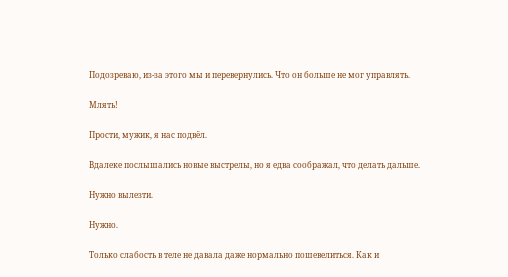Подозреваю, из-за этого мы и перевернулись. Что он больше не мог управлять.

Млять!

Прости, мужик, я нас подвёл.

Вдалеке послышались новые выстрелы, но я едва соображал, что делать дальше.

Нужно вылезти.

Нужно.

Только слабость в теле не давала даже нормально пошевелиться. Как и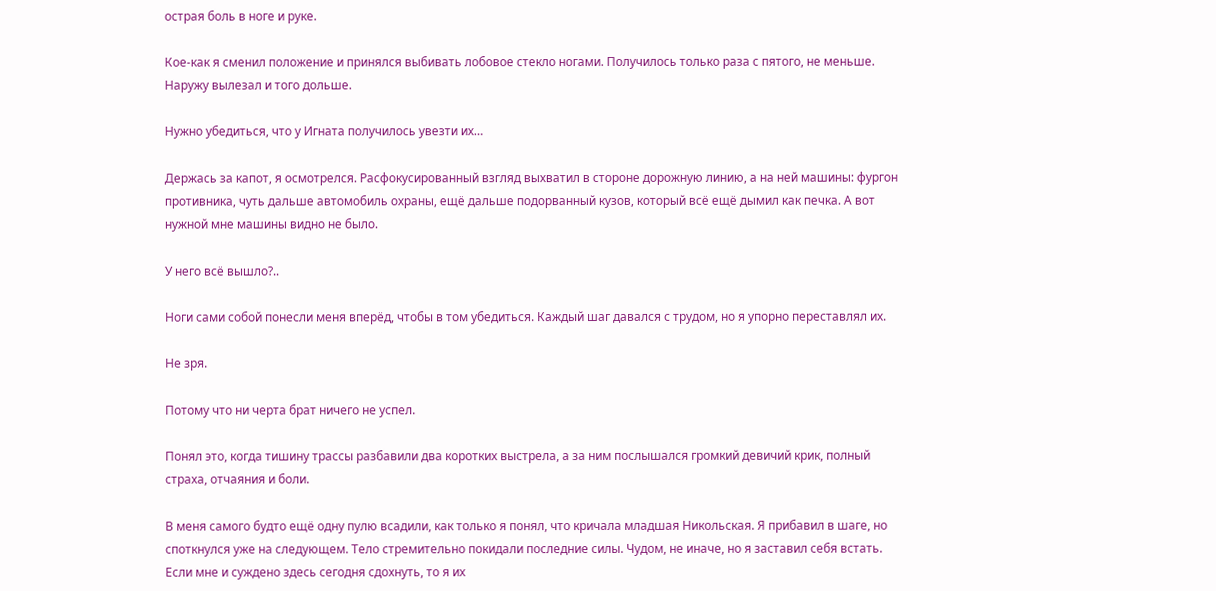острая боль в ноге и руке.

Кое-как я сменил положение и принялся выбивать лобовое стекло ногами. Получилось только раза с пятого, не меньше. Наружу вылезал и того дольше.

Нужно убедиться, что у Игната получилось увезти их…

Держась за капот, я осмотрелся. Расфокусированный взгляд выхватил в стороне дорожную линию, а на ней машины: фургон противника, чуть дальше автомобиль охраны, ещё дальше подорванный кузов, который всё ещё дымил как печка. А вот нужной мне машины видно не было.

У него всё вышло?..

Ноги сами собой понесли меня вперёд, чтобы в том убедиться. Каждый шаг давался с трудом, но я упорно переставлял их.

Не зря.

Потому что ни черта брат ничего не успел.

Понял это, когда тишину трассы разбавили два коротких выстрела, а за ним послышался громкий девичий крик, полный страха, отчаяния и боли.

В меня самого будто ещё одну пулю всадили, как только я понял, что кричала младшая Никольская. Я прибавил в шаге, но споткнулся уже на следующем. Тело стремительно покидали последние силы. Чудом, не иначе, но я заставил себя встать. Если мне и суждено здесь сегодня сдохнуть, то я их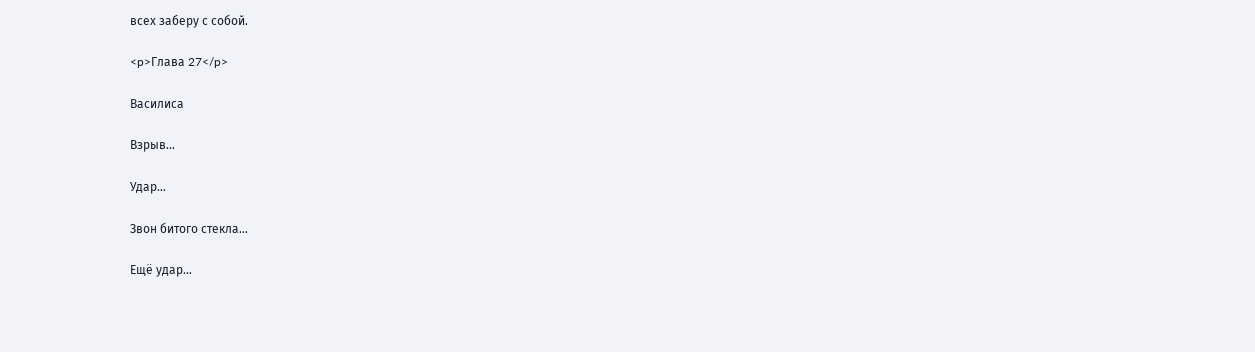всех заберу с собой.

<p>Глава 27</p>

Василиса

Взрыв…

Удар…

Звон битого стекла…

Ещё удар…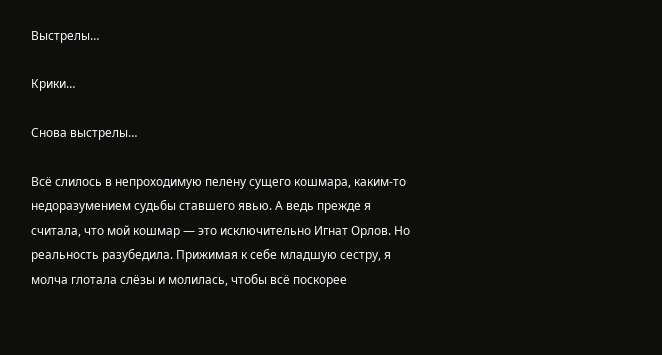Выстрелы…

Крики…

Снова выстрелы…

Всё слилось в непроходимую пелену сущего кошмара, каким-то недоразумением судьбы ставшего явью. А ведь прежде я считала, что мой кошмар — это исключительно Игнат Орлов. Но реальность разубедила. Прижимая к себе младшую сестру, я молча глотала слёзы и молилась, чтобы всё поскорее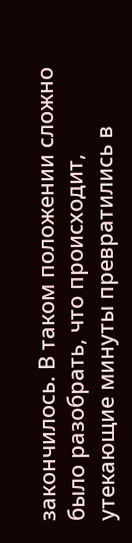закончилось. В таком положении сложно было разобрать, что происходит, утекающие минуты превратились в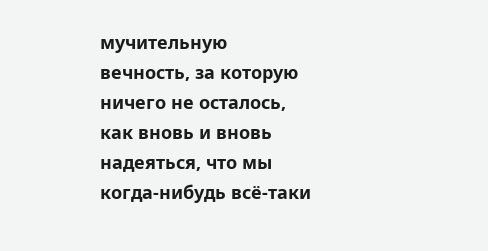мучительную вечность, за которую ничего не осталось, как вновь и вновь надеяться, что мы когда-нибудь всё-таки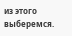из этого выберемся.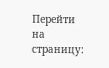Перейти на страницу: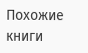Похожие книги